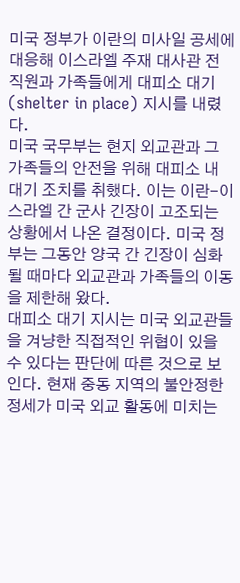미국 정부가 이란의 미사일 공세에 대응해 이스라엘 주재 대사관 전 직원과 가족들에게 대피소 대기(shelter in place) 지시를 내렸다.
미국 국무부는 현지 외교관과 그 가족들의 안전을 위해 대피소 내 대기 조치를 취했다. 이는 이란-이스라엘 간 군사 긴장이 고조되는 상황에서 나온 결정이다. 미국 정부는 그동안 양국 간 긴장이 심화될 때마다 외교관과 가족들의 이동을 제한해 왔다.
대피소 대기 지시는 미국 외교관들을 겨냥한 직접적인 위협이 있을 수 있다는 판단에 따른 것으로 보인다. 현재 중동 지역의 불안정한 정세가 미국 외교 활동에 미치는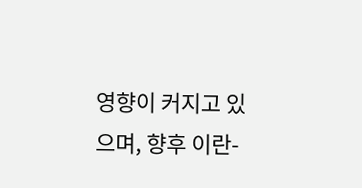영향이 커지고 있으며, 향후 이란-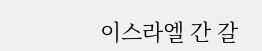이스라엘 간 갈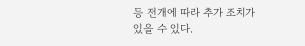등 전개에 따라 추가 조치가 있을 수 있다.